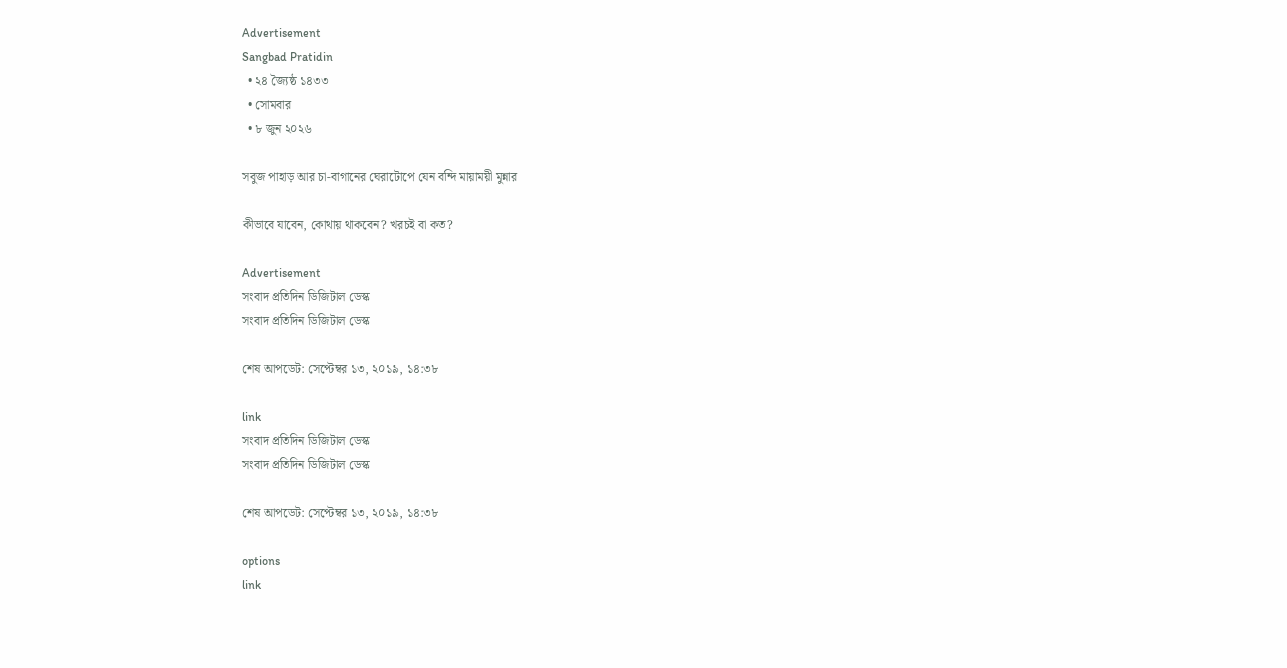Advertisement
Sangbad Pratidin
  • ২৪ জ্যৈষ্ঠ ১৪৩৩
  • সোমবার
  • ৮ জুন ২০২৬

সবুজ পাহাড় আর চা-বাগানের ঘেরাটোপে যেন বন্দি মায়াময়ী মুন্নার

কীভাবে যাবেন, কোথায় থাকবেন? খরচই বা কত?

Advertisement
সংবাদ প্রতিদিন ডিজিটাল ডেস্ক
সংবাদ প্রতিদিন ডিজিটাল ডেস্ক

শেষ আপডেট: সেপ্টেম্বর ১৩, ২০১৯, ১৪:৩৮

link
সংবাদ প্রতিদিন ডিজিটাল ডেস্ক
সংবাদ প্রতিদিন ডিজিটাল ডেস্ক

শেষ আপডেট: সেপ্টেম্বর ১৩, ২০১৯, ১৪:৩৮

options
link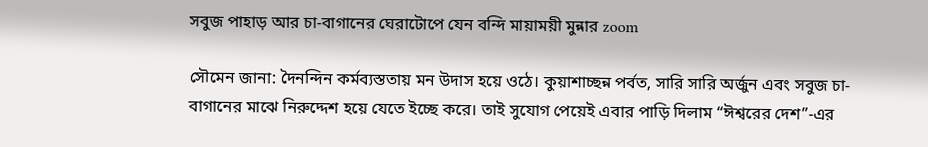সবুজ পাহাড় আর চা-বাগানের ঘেরাটোপে যেন বন্দি মায়াময়ী মুন্নার zoom

সৌমেন জানা: দৈনন্দিন কর্মব্যস্ততায় মন উদাস হয়ে ওঠে। কুয়াশাচ্ছন্ন পর্বত, সারি সারি অর্জুন এবং সবুজ চা-বাগানের মাঝে নিরুদ্দেশ হয়ে যেতে ইচ্ছে করে। তাই সুযোগ পেয়েই এবার পাড়ি দিলাম “ঈশ্বরের দেশ”-এর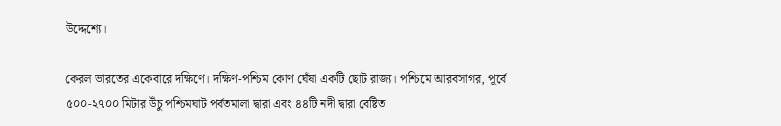উদ্দেশ্যে।

কেরল ভারতের একেবারে দক্ষিণে। দক্ষিণ-পশ্চিম কোণ ঘেঁষা একটি ছোট রাজ্য। পশ্চিমে আরবসাগর, পূর্বে ৫০০-২৭০০ মিটার উঁচু পশ্চিমঘাট পর্বতমালা দ্বারা এবং ৪৪টি নদী দ্বারা বেষ্টিত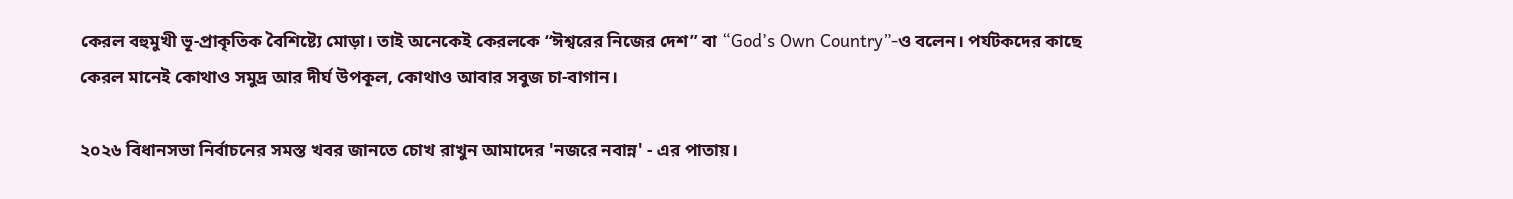কেরল বহুমুখী ভূ-প্রাকৃতিক বৈশিষ্ট্যে মোড়া। তাই অনেকেই কেরলকে “ঈশ্বরের নিজের দেশ” বা “God’s Own Country”-ও বলেন। পর্যটকদের কাছে কেরল মানেই কোথাও সমুদ্র আর দীর্ঘ উপকূল, কোথাও আবার সবুজ চা-বাগান।

২০২৬ বিধানসভা নির্বাচনের সমস্ত খবর জানতে চোখ রাখুন আমাদের 'নজরে নবান্ন' - এর পাতায়।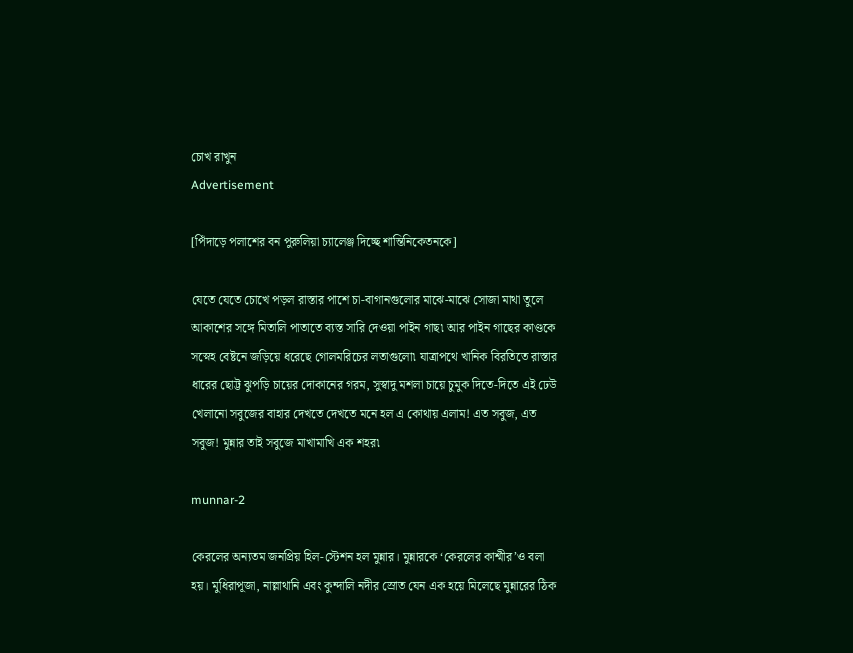চোখ রাখুন
Advertisement

[পিঁদাড়ে পলাশের বন পুরুলিয়া চ্যালেঞ্জ দিচ্ছে শান্তিনিকেতনকে]

যেতে যেতে চোখে পড়ল রাস্তার পাশে চা-বাগানগুলোর মাঝে-মাঝে সোজা মাথা তুলে আকাশের সঙ্গে মিতালি পাতাতে ব্যস্ত সারি দেওয়া পাইন গাছ৷ আর পাইন গাছের কাণ্ডকে সস্নেহ বেষ্টনে জড়িয়ে ধরেছে গোলমরিচের লতাগুলো৷ যাত্রাপথে খানিক বিরতিতে রাস্তার ধারের ছোট্ট ঝুপড়ি চায়ের দোকানের গরম, সুস্বাদু মশলা চায়ে চুমুক দিতে-দিতে এই ঢেউ খেলানো সবুজের বাহার দেখতে দেখতে মনে হল এ কোথায় এলাম! এত সবুজ, এত সবুজ! মুন্নার তাই সবুজে মাখামাখি এক শহর৷

munnar-2

কেরলের অন্যতম জনপ্রিয় হিল-স্টেশন হল মুন্নার। মুন্নারকে ‘কেরলের কাশ্মীর’ও বলা হয়। মুধিরাপূজা, নাল্লাথানি এবং কুন্দালি নদীর স্রোত যেন এক হয়ে মিলেছে মুন্নারের ঠিক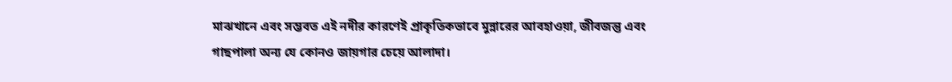মাঝখানে এবং সম্ভবত এই নদীর কারণেই প্রাকৃতিকভাবে মুন্নারের আবহাওয়া, জীবজন্তু এবং গাছপালা অন্য যে কোনও জায়গার চেয়ে আলাদা।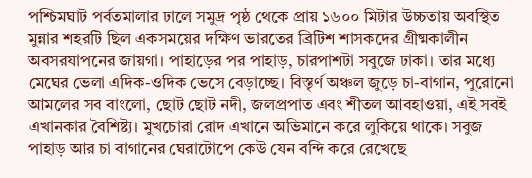পশ্চিমঘাট পর্বতমালার ঢালে সমুদ্র পৃষ্ঠ থেকে প্রায় ১৬০০ মিটার উচ্চতায় অবস্থিত মুন্নার শহরটি ছিল একসময়ের দক্ষিণ ভারতের ব্রিটিশ শাসকদের গ্রীষ্মকালীন অবসরযাপনের জায়গা। পাহাড়ের পর পাহাড়, চারপাশটা সবুজে ঢাকা। তার মধ্যে মেঘের ভেলা এদিক-ওদিক ভেসে বেড়াচ্ছে। বিস্তৃর্ণ অঞ্চল জুড়ে চা-বাগান, পুরোনো আমলের সব বাংলো, ছোট ছোট নদী, জলপ্রপাত এবং শীতল আবহাওয়া, এই সবই এখানকার বৈশিষ্ট্য। মুখচোরা রোদ এখানে অভিমানে করে লুকিয়ে থাকে। সবুজ পাহাড় আর চা বাগানের ঘেরাটোপে কেউ যেন বন্দি করে রেখেছে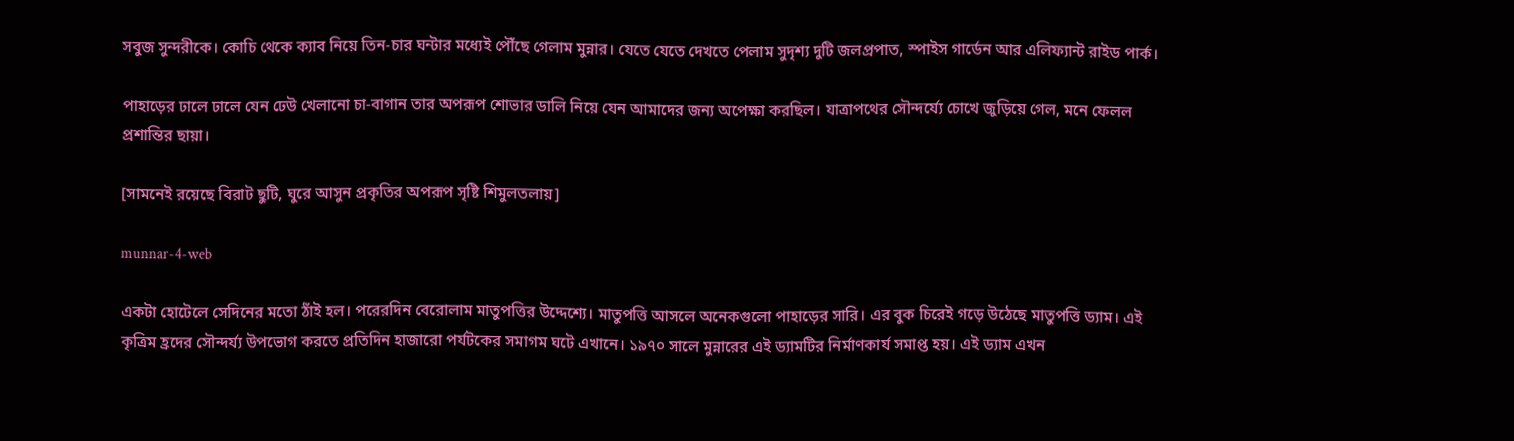সবুজ সুন্দরীকে। কোচি থেকে ক্যাব নিয়ে তিন-চার ঘন্টার মধ্যেই পৌঁছে গেলাম মুন্নার। যেতে যেতে দেখতে পেলাম সুদৃশ্য দুটি জলপ্রপাত, স্পাইস গার্ডেন আর এলিফ্যান্ট রাইড পার্ক।

পাহাড়ের ঢালে ঢালে যেন ঢেউ খেলানো চা-বাগান তার অপরূপ শোভার ডালি নিয়ে যেন আমাদের জন্য অপেক্ষা করছিল। যাত্রাপথের সৌন্দর্য্যে চোখে জুড়িয়ে গেল, মনে ফেলল প্রশান্তির ছায়া।

[সামনেই রয়েছে বিরাট ছুটি, ঘুরে আসুন প্রকৃতির অপরূপ সৃষ্টি শিমুলতলায়]

munnar-4-web

একটা হোটেলে সেদিনের মতো ঠাঁই হল। পরেরদিন বেরোলাম মাতুপত্তির উদ্দেশ্যে। মাতুপত্তি আসলে অনেকগুলো পাহাড়ের সারি। এর বুক চিরেই গড়ে উঠেছে মাতুপত্তি ড্যাম। এই কৃত্রিম হ্রদের সৌন্দর্য্য উপভোগ করতে প্রতিদিন হাজারো পর্যটকের সমাগম ঘটে এখানে। ১৯৭০ সালে মুন্নারের এই ড্যামটির নির্মাণকার্য সমাপ্ত হয়। এই ড্যাম এখন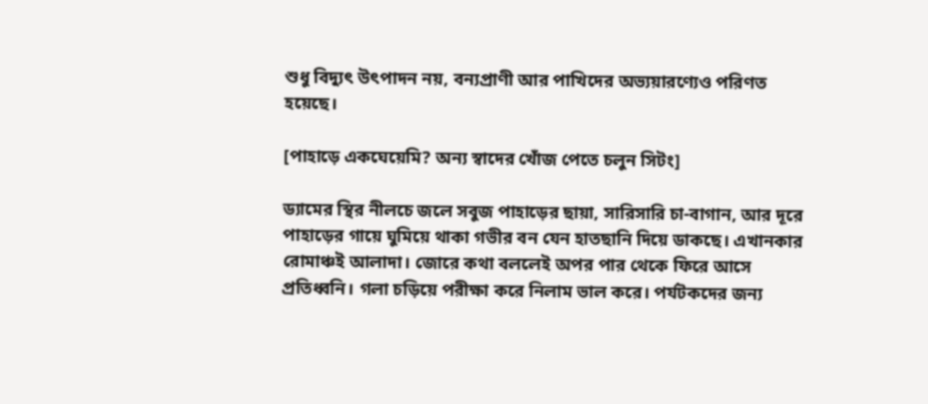শুধু বিদ্যুৎ উৎপাদন নয়, বন্যপ্রাণী আর পাখিদের অভ্যয়ারণ্যেও পরিণত হয়েছে।

[পাহাড়ে একঘেয়েমি? অন্য স্বাদের খোঁজ পেতে চলুন সিটং]

ড্যামের স্থির নীলচে জলে সবুজ পাহাড়ের ছায়া, সারিসারি চা-বাগান, আর দূরে পাহাড়ের গায়ে ঘুমিয়ে থাকা গভীর বন যেন হাতছানি দিয়ে ডাকছে। এখানকার রোমাঞ্চই আলাদা। জোরে কথা বললেই অপর পার থেকে ফিরে আসে প্রতিধ্বনি। গলা চড়িয়ে পরীক্ষা করে নিলাম ভাল করে। পর্যটকদের জন্য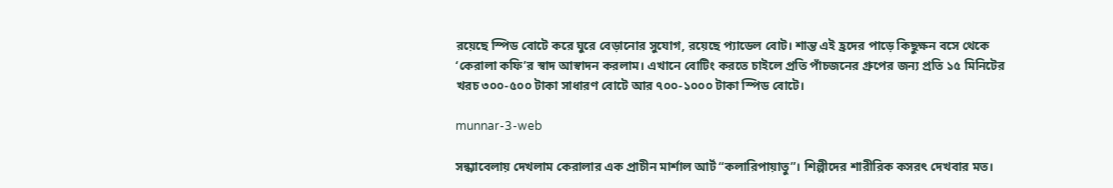রয়েছে স্পিড বোটে করে ঘুরে বেড়ানোর সুযোগ, রয়েছে প্যাডেল বোট। শান্ত এই হ্রদের পাড়ে কিছুক্ষন বসে থেকে ‘কেরালা কফি’র স্বাদ আস্বাদন করলাম। এখানে বোটিং করতে চাইলে প্রতি পাঁচজনের গ্রুপের জন্য প্রতি ১৫ মিনিটের খরচ ৩০০-৫০০ টাকা সাধারণ বোটে আর ৭০০-১০০০ টাকা স্পিড বোটে।

munnar-3-web

সন্ধ্যাবেলায় দেখলাম কেরালার এক প্রাচীন মার্শাল আর্ট “কলারিপায়াতু”। শিল্পীদের শারীরিক কসরৎ দেখবার মত।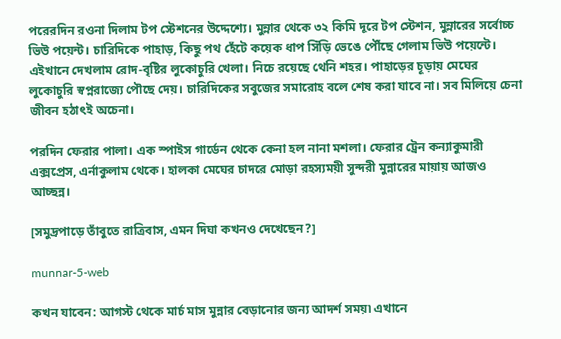পরেরদিন রওনা দিলাম টপ স্টেশনের উদ্দেশ্যে। মুন্নার থেকে ৩২ কিমি দূরে টপ স্টেশন, মুন্নারের সর্বোচ্চ ভিউ পয়েন্ট। চারিদিকে পাহাড়, কিছু পথ হেঁটে কয়েক ধাপ সিঁড়ি ভেঙে পৌঁছে গেলাম ভিউ পয়েন্টে। এইখানে দেখলাম রোদ-বৃষ্টির লুকোচুরি খেলা। নিচে রয়েছে থেনি শহর। পাহাড়ের চূড়ায় মেঘের লুকোচুরি স্বপ্নরাজ্যে পৌছে দেয়। চারিদিকের সবুজের সমারোহ বলে শেষ করা যাবে না। সব মিলিয়ে চেনা জীবন হঠাৎই অচেনা।

পরদিন ফেরার পালা। এক স্পাইস গার্ডেন থেকে কেনা হল নানা মশলা। ফেরার ট্রেন কন্যাকুমারী এক্সপ্রেস, এর্নাকুলাম থেকে। হালকা মেঘের চাদরে মোড়া রহস্যময়ী সুন্দরী মুন্নারের মায়ায় আজও আচ্ছন্ন।

[সমুদ্রপাড়ে তাঁবুতে রাত্রিবাস, এমন দিঘা কখনও দেখেছেন?]

munnar-5-web

কখন যাবেন: আগস্ট থেকে মার্চ মাস মুন্নার বেড়ানোর জন্য আদর্শ সময়৷ এখানে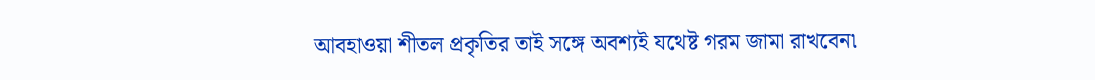আবহাওয়া শীতল প্রকৃতির তাই সঙ্গে অবশ্যই যথেষ্ট গরম জামা রাখবেন৷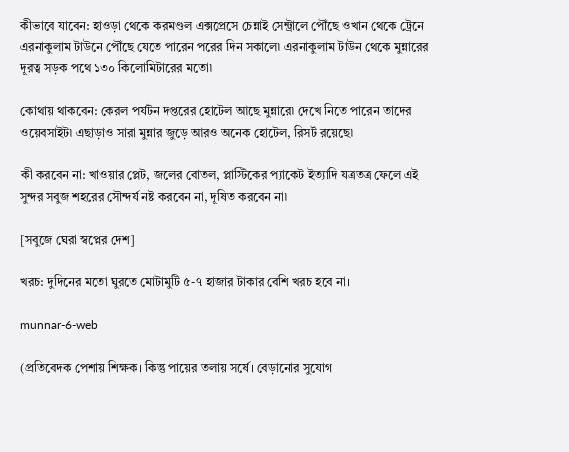কীভাবে যাবেন: হাওড়া থেকে করমণ্ডল এক্সপ্রেসে চেন্নাই সেন্ট্রালে পৌঁছে ওখান থেকে ট্রেনে এরনাকুলাম টাউনে পৌঁছে যেতে পারেন পরের দিন সকালে৷ এরনাকুলাম টাউন থেকে মুন্নারের দূরত্ব সড়ক পথে ১৩০ কিলোমিটারের মতো৷

কোথায় থাকবেন: কেরল পর্যটন দপ্তরের হোটেল আছে মুন্নারে৷ দেখে নিতে পারেন তাদের ওয়েবসাইট৷ এছাড়াও সারা মুন্নার জুড়ে আরও অনেক হোটেল, রিসর্ট রয়েছে৷

কী করবেন না: খাওয়ার প্লেট, জলের বোতল, প্লাস্টিকের প্যাকেট ইত্যাদি যত্রতত্র ফেলে এই সুন্দর সবুজ শহরের সৌন্দর্য নষ্ট করবেন না, দূষিত করবেন না৷

[সবুজে ঘেরা স্বপ্নের দেশ]

খরচ: দুদিনের মতো ঘুরতে মোটামুটি ৫-৭ হাজার টাকার বেশি খরচ হবে না।

munnar-6-web

(প্রতিবেদক পেশায় শিক্ষক। কিন্তু পায়ের তলায় সর্ষে। বেড়ানোর সুযোগ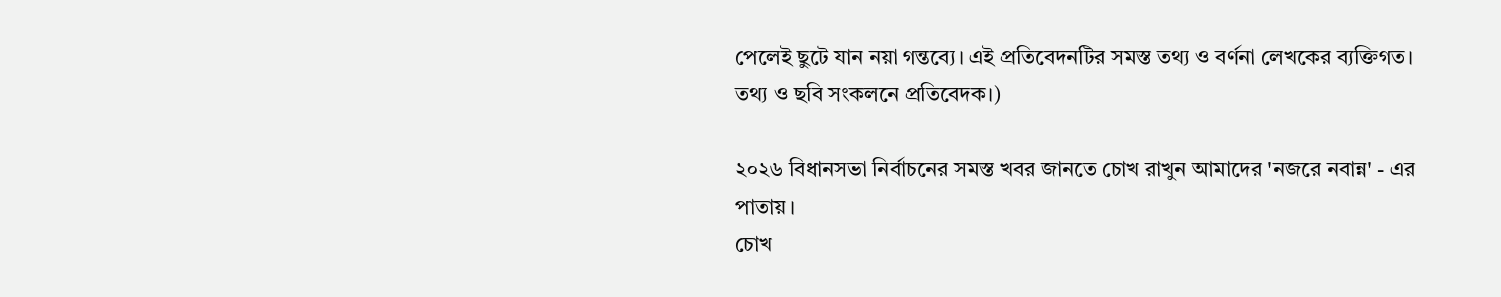পেলেই ছুটে যান নয়া গন্তব্যে। এই প্রতিবেদনটির সমস্ত তথ্য ও বর্ণনা লেখকের ব্যক্তিগত। তথ্য ও ছবি সংকলনে প্রতিবেদক।)

২০২৬ বিধানসভা নির্বাচনের সমস্ত খবর জানতে চোখ রাখুন আমাদের 'নজরে নবান্ন' - এর পাতায়।
চোখ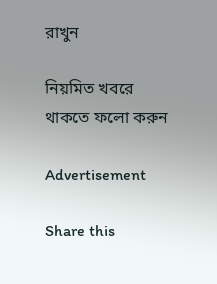রাখুন

নিয়মিত খবরে থাকতে ফলো করুন

Advertisement

Share this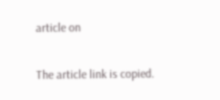article on

The article link is copied.